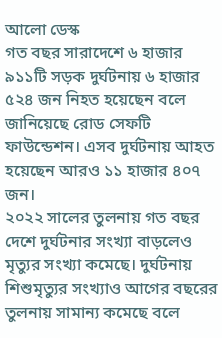আলো ডেস্ক
গত বছর সারাদেশে ৬ হাজার ৯১১টি সড়ক দুর্ঘটনায় ৬ হাজার ৫২৪ জন নিহত হয়েছেন বলে জানিয়েছে রোড সেফটি ফাউন্ডেশন। এসব দুর্ঘটনায় আহত হয়েছেন আরও ১১ হাজার ৪০৭ জন।
২০২২ সালের তুলনায় গত বছর দেশে দুর্ঘটনার সংখ্যা বাড়লেও মৃত্যুর সংখ্যা কমেছে। দুর্ঘটনায় শিশুমৃত্যুর সংখ্যাও আগের বছরের তুলনায় সামান্য কমেছে বলে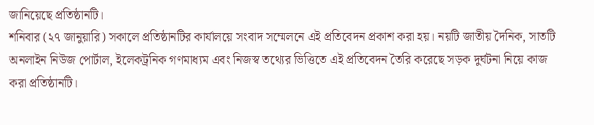জানিয়েছে প্রতিষ্ঠানটি।
শনিবার (২৭ জানুয়ারি) সকালে প্রতিষ্ঠানটির কার্যালয়ে সংবাদ সম্মেলনে এই প্রতিবেদন প্রকাশ করা হয়। নয়টি জাতীয় দৈনিক, সাতটি অনলাইন নিউজ পোর্টাল, ইলেকট্রনিক গণমাধ্যম এবং নিজস্ব তথ্যের ভিত্তিতে এই প্রতিবেদন তৈরি করেছে সড়ক দুর্ঘটনা নিয়ে কাজ করা প্রতিষ্ঠানটি।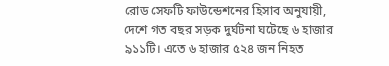রোড সেফটি ফাউন্ডেশনের হিসাব অনুযায়ী, দেশে গত বছর সড়ক দুর্ঘটনা ঘটেছে ৬ হাজার ৯১১টি। এতে ৬ হাজার ৫২৪ জন নিহত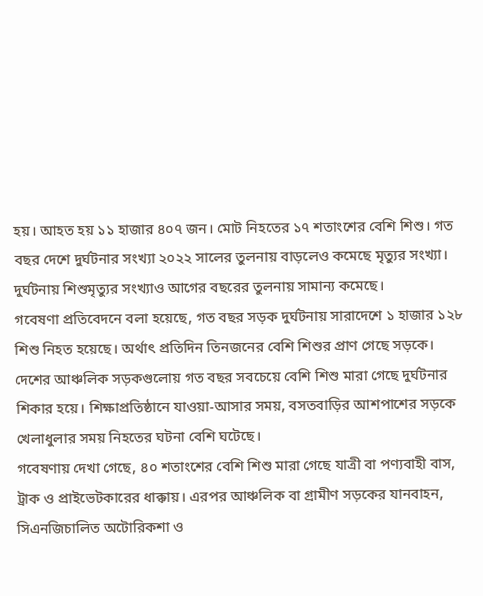হয়। আহত হয় ১১ হাজার ৪০৭ জন। মোট নিহতের ১৭ শতাংশের বেশি শিশু। গত বছর দেশে দুর্ঘটনার সংখ্যা ২০২২ সালের তুলনায় বাড়লেও কমেছে মৃত্যুর সংখ্যা। দুর্ঘটনায় শিশুমৃত্যুর সংখ্যাও আগের বছরের তুলনায় সামান্য কমেছে।
গবেষণা প্রতিবেদনে বলা হয়েছে, গত বছর সড়ক দুর্ঘটনায় সারাদেশে ১ হাজার ১২৮ শিশু নিহত হয়েছে। অর্থাৎ প্রতিদিন তিনজনের বেশি শিশুর প্রাণ গেছে সড়কে। দেশের আঞ্চলিক সড়কগুলোয় গত বছর সবচেয়ে বেশি শিশু মারা গেছে দুর্ঘটনার শিকার হয়ে। শিক্ষাপ্রতিষ্ঠানে যাওয়া-আসার সময়, বসতবাড়ির আশপাশের সড়কে খেলাধুলার সময় নিহতের ঘটনা বেশি ঘটেছে।
গবেষণায় দেখা গেছে, ৪০ শতাংশের বেশি শিশু মারা গেছে যাত্রী বা পণ্যবাহী বাস, ট্রাক ও প্রাইভেটকারের ধাক্কায়। এরপর আঞ্চলিক বা গ্রামীণ সড়কের যানবাহন, সিএনজিচালিত অটোরিকশা ও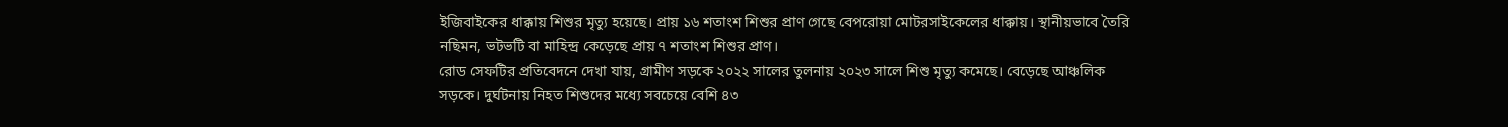ইজিবাইকের ধাক্কায় শিশুর মৃত্যু হয়েছে। প্রায় ১৬ শতাংশ শিশুর প্রাণ গেছে বেপরোয়া মোটরসাইকেলের ধাক্কায়। স্থানীয়ভাবে তৈরি নছিমন, ভটভটি বা মাহিন্দ্র কেড়েছে প্রায় ৭ শতাংশ শিশুর প্রাণ।
রোড সেফটির প্রতিবেদনে দেখা যায়, গ্রামীণ সড়কে ২০২২ সালের তুলনায় ২০২৩ সালে শিশু মৃত্যু কমেছে। বেড়েছে আঞ্চলিক সড়কে। দুর্ঘটনায় নিহত শিশুদের মধ্যে সবচেয়ে বেশি ৪৩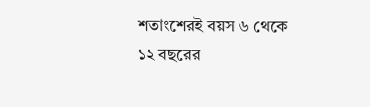শতাংশেরই বয়স ৬ থেকে ১২ বছরের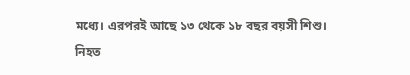মধ্যে। এরপরই আছে ১৩ থেকে ১৮ বছর বয়সী শিশু। নিহত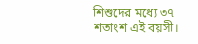শিশুদের মধ্যে ৩৭ শতাংশ এই বয়সী।